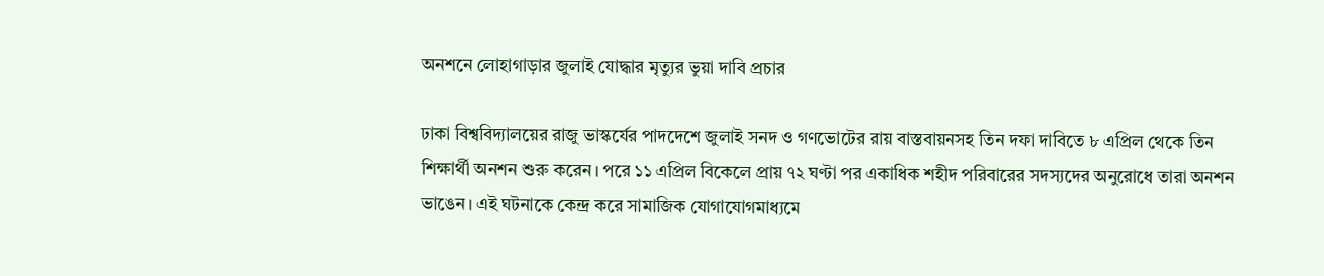অনশনে লোহাগাড়ার জুলাই যোদ্ধার মৃত্যুর ভুয়া দাবি প্রচার

ঢাকা বিশ্ববিদ্যালয়ের রাজু ভাস্কর্যের পাদদেশে জুলাই সনদ ও গণভোটের রায় বাস্তবায়নসহ তিন দফা দাবিতে ৮ এপ্রিল থেকে তিন শিক্ষার্থী অনশন শুরু করেন। পরে ১১ এপ্রিল বিকেলে প্রায় ৭২ ঘণ্টা পর একাধিক শহীদ পরিবারের সদস্যদের অনুরোধে তারা অনশন ভাঙেন। এই ঘটনাকে কেন্দ্র করে সামাজিক যোগাযোগমাধ্যমে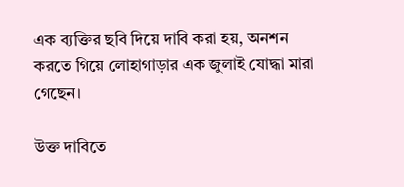এক ব্যক্তির ছবি দিয়ে দাবি করা হয়, অনশন করতে গিয়ে লোহাগাড়ার এক জুলাই যোদ্ধা মারা গেছেন।

উক্ত দাবিতে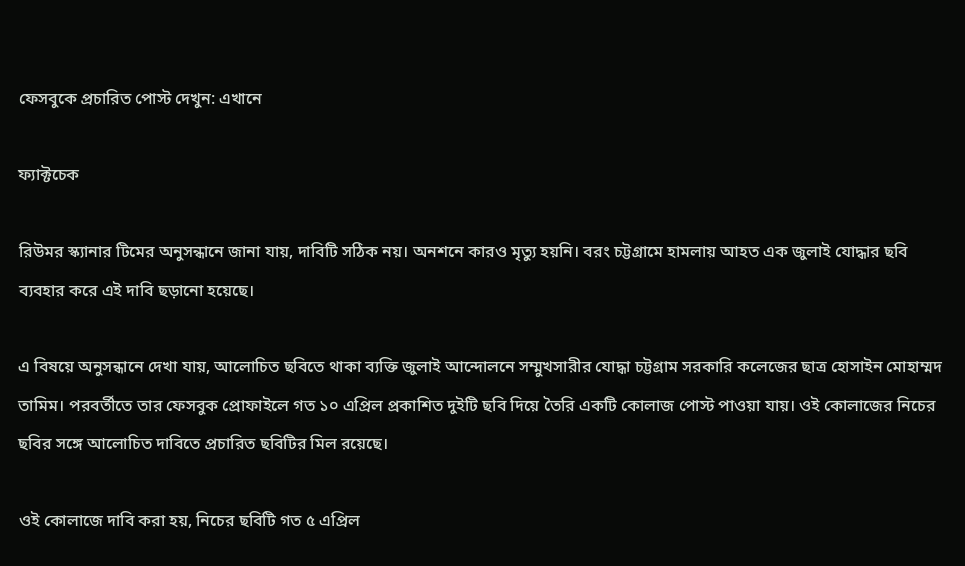ফেসবুকে প্রচারিত পোস্ট দেখুন: এখানে

ফ্যাক্টচেক

রিউমর স্ক্যানার টিমের অনুসন্ধানে জানা যায়, দাবিটি সঠিক নয়। অনশনে কারও মৃত্যু হয়নি। বরং চট্টগ্রামে হামলায় আহত এক জুলাই যোদ্ধার ছবি ব্যবহার করে এই দাবি ছড়ানো হয়েছে।

এ বিষয়ে অনুসন্ধানে দেখা যায়, আলোচিত ছবিতে থাকা ব্যক্তি জুলাই আন্দোলনে সম্মুখসারীর যোদ্ধা চট্টগ্রাম সরকারি কলেজের ছাত্র হোসাইন মোহাম্মদ তামিম। পরবর্তীতে তার ফেসবুক প্রোফাইলে গত ১০ এপ্রিল প্রকাশিত দুইটি ছবি দিয়ে তৈরি একটি কোলাজ পোস্ট পাওয়া যায়। ওই কোলাজের নিচের ছবির সঙ্গে আলোচিত দাবিতে প্রচারিত ছবিটির মিল রয়েছে।

ওই কোলাজে দাবি করা হয়, নিচের ছবিটি গত ৫ এপ্রিল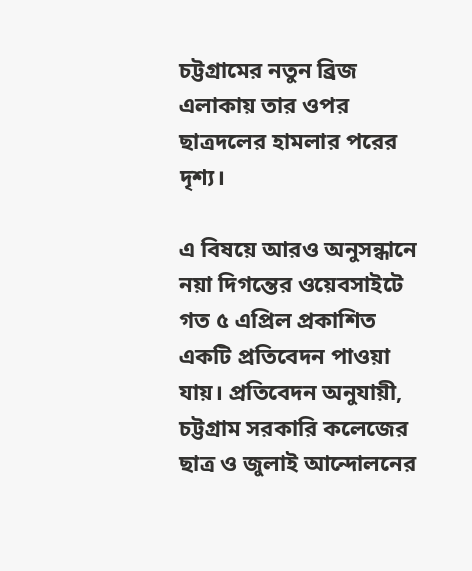চট্টগ্রামের নতুন ব্রিজ এলাকায় তার ওপর ছাত্রদলের হামলার পরের দৃশ্য।

এ বিষয়ে আরও অনুসন্ধানে নয়া দিগন্তের ওয়েবসাইটে গত ৫ এপ্রিল প্রকাশিত একটি প্রতিবেদন পাওয়া যায়। প্রতিবেদন অনুযায়ী, চট্টগ্রাম সরকারি কলেজের ছাত্র ও জুলাই আন্দোলনের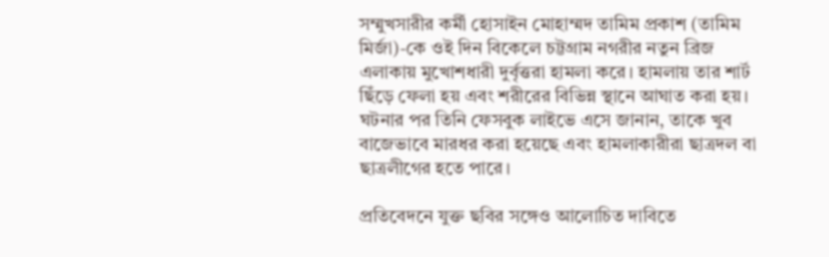সম্মুখসারীর কর্মী হোসাইন মোহাম্মদ তামিম প্রকাশ (তামিম মির্জা)-কে ওই দিন বিকেলে চট্টগ্রাম নগরীর নতুন ব্রিজ এলাকায় মুখোশধারী দুর্বৃত্তরা হামলা করে। হামলায় তার শার্ট ছিঁড়ে ফেলা হয় এবং শরীরের বিভিন্ন স্থানে আঘাত করা হয়। ঘটনার পর তিনি ফেসবুক লাইভে এসে জানান, তাকে খুব বাজেভাবে মারধর করা হয়েছে এবং হামলাকারীরা ছাত্রদল বা ছাত্রলীগের হতে পারে।

প্রতিবেদনে যুক্ত ছবির সঙ্গেও আলোচিত দাবিতে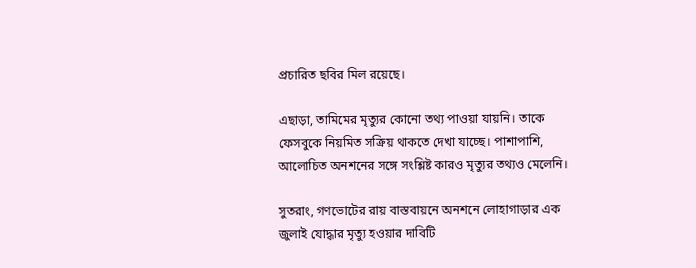প্রচারিত ছবির মিল রয়েছে।

এছাড়া, তামিমের মৃত্যুর কোনো তথ্য পাওয়া যায়নি। তাকে ফেসবুকে নিয়মিত সক্রিয় থাকতে দেখা যাচ্ছে। পাশাপাশি, আলোচিত অনশনের সঙ্গে সংশ্লিষ্ট কারও মৃত্যুর তথ্যও মেলেনি।

সুতরাং, গণভোটের রায় বাস্তবায়নে অনশনে লোহাগাড়ার এক জুলাই যোদ্ধার মৃত্যু হওয়ার দাবিটি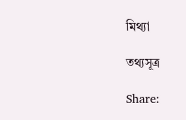মিথ্যা

তথ্যসূত্র

Share: